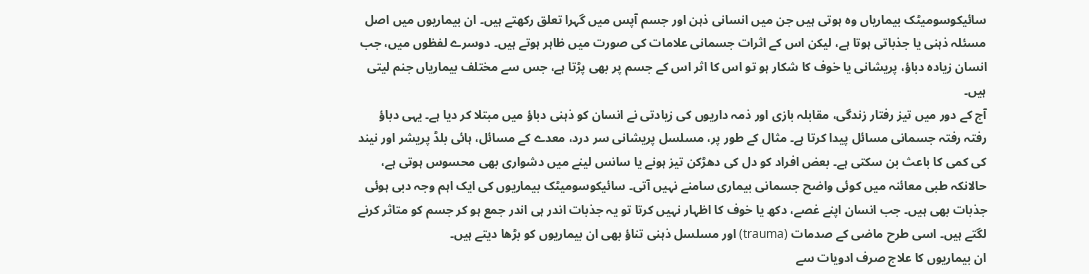سائیکوسومیٹک بیماریاں وہ ہوتی ہیں جن میں انسانی ذہن اور جسم آپس میں گہرا تعلق رکھتے ہیں۔ ان بیماریوں میں اصل مسئلہ ذہنی یا جذباتی ہوتا ہے، لیکن اس کے اثرات جسمانی علامات کی صورت میں ظاہر ہوتے ہیں۔ دوسرے لفظوں میں، جب انسان زیادہ دباؤ، پریشانی یا خوف کا شکار ہو تو اس کا اثر اس کے جسم پر بھی پڑتا ہے، جس سے مختلف بیماریاں جنم لیتی ہیں۔
آج کے دور میں تیز رفتار زندگی، مقابلہ بازی اور ذمہ داریوں کی زیادتی نے انسان کو ذہنی دباؤ میں مبتلا کر دیا ہے۔ یہی دباؤ رفتہ رفتہ جسمانی مسائل پیدا کرتا ہے۔ مثال کے طور پر، مسلسل پریشانی سر درد، معدے کے مسائل، ہائی بلڈ پریشر اور نیند کی کمی کا باعث بن سکتی ہے۔ بعض افراد کو دل کی دھڑکن تیز ہونے یا سانس لینے میں دشواری بھی محسوس ہوتی ہے، حالانکہ طبی معائنہ میں کوئی واضح جسمانی بیماری سامنے نہیں آتی۔ سائیکوسومیٹک بیماریوں کی ایک اہم وجہ دبی ہوئی جذبات بھی ہیں۔ جب انسان اپنے غصے، دکھ یا خوف کا اظہار نہیں کرتا تو یہ جذبات اندر ہی اندر جمع ہو کر جسم کو متاثر کرنے لگتے ہیں۔ اسی طرح ماضی کے صدمات (trauma) اور مسلسل ذہنی تناؤ بھی ان بیماریوں کو بڑھا دیتے ہیں۔
ان بیماریوں کا علاج صرف ادویات سے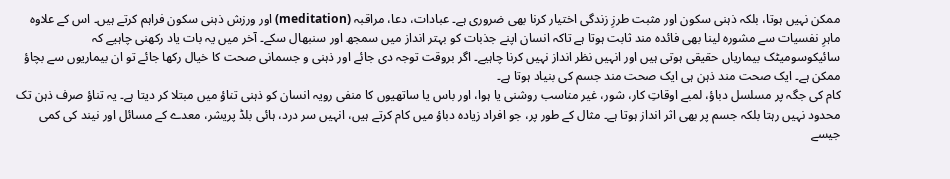ممکن نہیں ہوتا، بلکہ ذہنی سکون اور مثبت طرزِ زندگی اختیار کرنا بھی ضروری ہے۔ عبادات، دعا، مراقبہ (meditation) اور ورزش ذہنی سکون فراہم کرتے ہیں۔ اس کے علاوہ ماہرِ نفسیات سے مشورہ لینا بھی فائدہ مند ثابت ہوتا ہے تاکہ انسان اپنے جذبات کو بہتر انداز میں سمجھ اور سنبھال سکے۔ آخر میں یہ بات یاد رکھنی چاہیے کہ سائیکوسومیٹک بیماریاں حقیقی ہوتی ہیں اور انہیں نظر انداز نہیں کرنا چاہیے۔ اگر بروقت توجہ دی جائے اور ذہنی و جسمانی صحت کا خیال رکھا جائے تو ان بیماریوں سے بچاؤ ممکن ہے۔ ایک صحت مند ذہن ہی ایک صحت مند جسم کی بنیاد ہوتا ہے۔
کام کی جگہ پر مسلسل دباؤ، لمبے اوقاتِ کار، شور، غیر مناسب روشنی یا ہوا، اور باس یا ساتھیوں کا منفی رویہ انسان کو ذہنی تناؤ میں مبتلا کر دیتا ہے۔ یہ تناؤ صرف ذہن تک محدود نہیں رہتا بلکہ جسم پر بھی اثر انداز ہوتا ہے۔ مثال کے طور پر، جو افراد زیادہ دباؤ میں کام کرتے ہیں، انہیں سر درد، ہائی بلڈ پریشر، معدے کے مسائل اور نیند کی کمی جیسے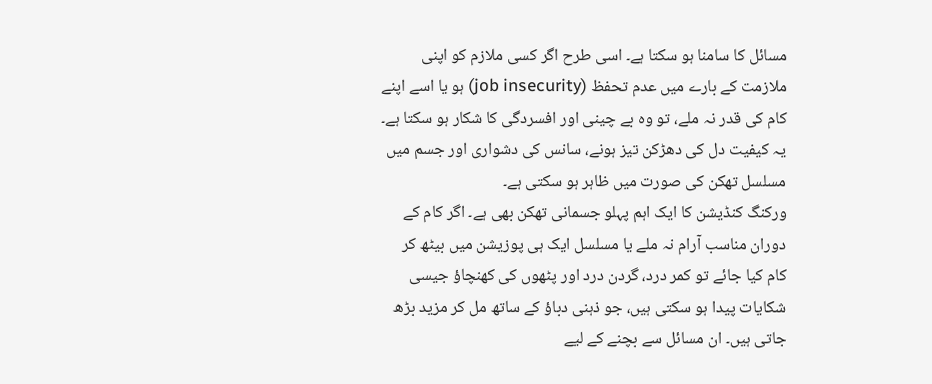مسائل کا سامنا ہو سکتا ہے۔ اسی طرح اگر کسی ملازم کو اپنی ملازمت کے بارے میں عدم تحفظ (job insecurity) ہو یا اسے اپنے کام کی قدر نہ ملے، تو وہ بے چینی اور افسردگی کا شکار ہو سکتا ہے۔ یہ کیفیت دل کی دھڑکن تیز ہونے، سانس کی دشواری اور جسم میں مسلسل تھکن کی صورت میں ظاہر ہو سکتی ہے۔
ورکنگ کنڈیشن کا ایک اہم پہلو جسمانی تھکن بھی ہے۔ اگر کام کے دوران مناسب آرام نہ ملے یا مسلسل ایک ہی پوزیشن میں بیٹھ کر کام کیا جائے تو کمر درد، گردن درد اور پٹھوں کی کھنچاؤ جیسی شکایات پیدا ہو سکتی ہیں، جو ذہنی دباؤ کے ساتھ مل کر مزید بڑھ جاتی ہیں۔ ان مسائل سے بچنے کے لیے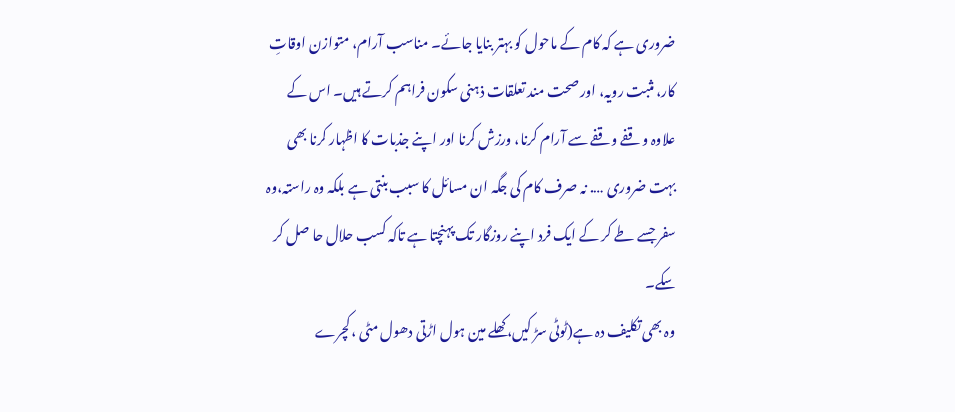ضروری ہے کہ کام کے ماحول کو بہتر بنایا جائے۔ مناسب آرام، متوازن اوقاتِ کار، مثبت رویہ، اور صحت مند تعلقات ذہنی سکون فراہم کرتے ہیں۔ اس کے علاوہ وقفے وقفے سے آرام کرنا، ورزش کرنا اور اپنے جذبات کا اظہار کرنا بھی بہت ضروری …. نہ صرف کام کی جگہ ان مسائل کا سبب بنتی ہے بلکہ وہ راستہ،وہ سفر جسے طے کر کے ایک فرد اپنے روزگار تک پہنچتا ہے تاکہ کسب حلال حا صل کر سکے۔
وہ بھی تکلیف دہ ہے(ٹوٹی سڑ کیں،کھلے مین ہول اڑتی دھول مٹی ،کچرے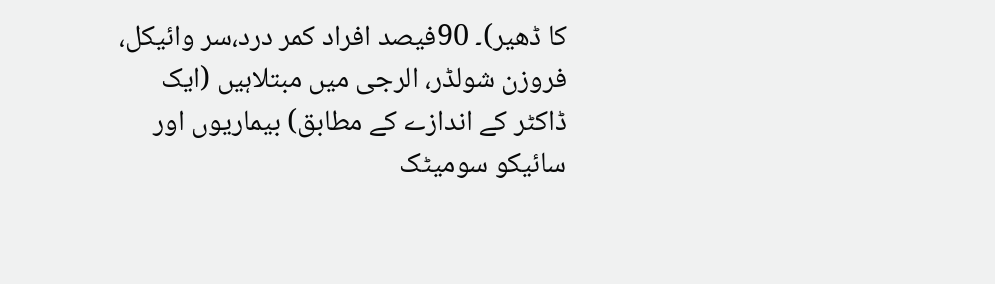کا ڈھیر)۔ 90فیصد افراد کمر درد،سر وائیکل، فروزن شولڈر، الرجی میں مبتلاہیں (ایک ڈاکٹر کے اندازے کے مطابق) بیماریوں اور سائیکو سومیٹک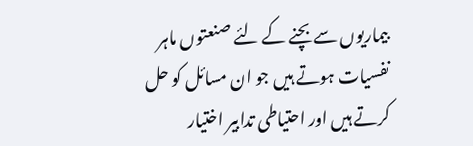بیماریوں سے بچنے کے لئے صنعتوں ماہر نفسیات ہوتے ہیں جو ان مسائل کو حل کرتے ہیں اور احتیاطی تدابیر اختیار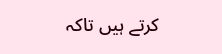کرتے ہیں تاکہ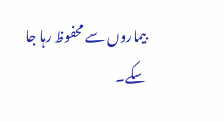بیماروں سے محفوظ رہا جا سکے۔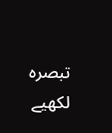تبصرہ لکھیے